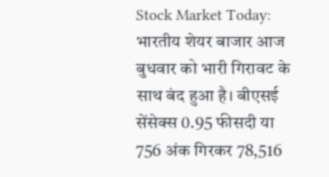Stock Market Today: भारतीय शेयर बाजार आज बुधवार को भारी गिरावट के साथ बंद हुआ है। बीएसई सेंसेक्स 0.95 फीसदी या 756 अंक गिरकर 78,516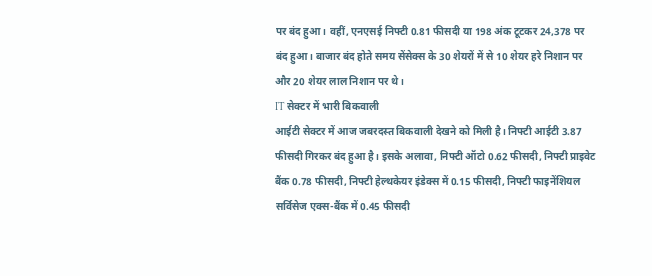पर बंद हुआ। वहीं, एनएसई निफ्टी 0.81 फीसदी या 198 अंक टूटकर 24,378 पर बंद हुआ। बाजार बंद होते समय सेंसेक्स के 30 शेयरों में से 10 शेयर हरे निशान पर और 20 शेयर लाल निशान पर थे।
IT सेक्टर में भारी बिकवाली
आईटी सेक्टर में आज जबरदस्त बिकवाली देखने को मिली है। निफ्टी आईटी 3.87 फीसदी गिरकर बंद हुआ है। इसके अलावा, निफ्टी ऑटो 0.62 फीसदी, निफ्टी प्राइवेट बैंक 0.78 फीसदी, निफ्टी हेल्थकेयर इंडेक्स में 0.15 फीसदी, निफ्टी फाइनेंशियल सर्विसेज एक्स-बैंक में 0.45 फीसदी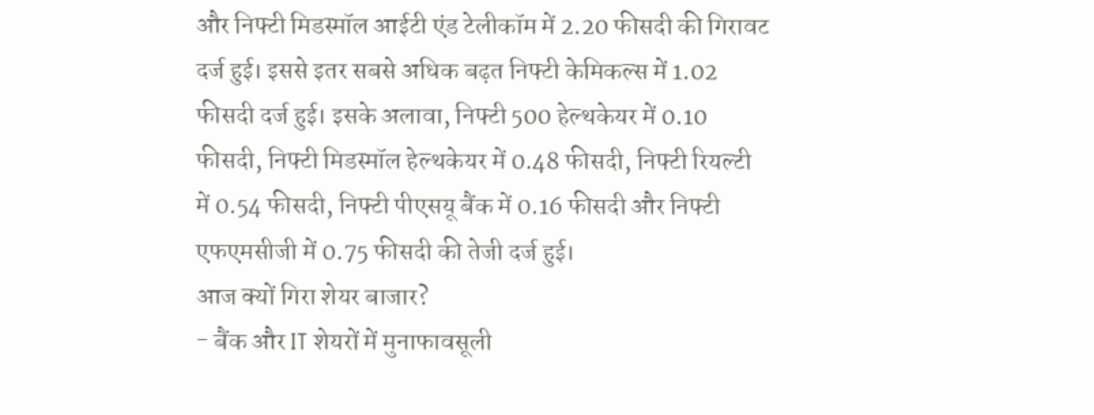और निफ्टी मिडस्मॉल आईटी एंड टेलीकॉम में 2.20 फीसदी की गिरावट दर्ज हुई। इससे इतर सबसे अधिक बढ़त निफ्टी केमिकल्स में 1.02 फीसदी दर्ज हुई। इसके अलावा, निफ्टी 500 हेल्थकेयर में 0.10 फीसदी, निफ्टी मिडस्मॉल हेल्थकेयर में 0.48 फीसदी, निफ्टी रियल्टी में 0.54 फीसदी, निफ्टी पीएसयू बैंक में 0.16 फीसदी और निफ्टी एफएमसीजी में 0.75 फीसदी की तेजी दर्ज हुई।
आज क्यों गिरा शेयर बाजार?
- बैंक और IT शेयरों में मुनाफावसूली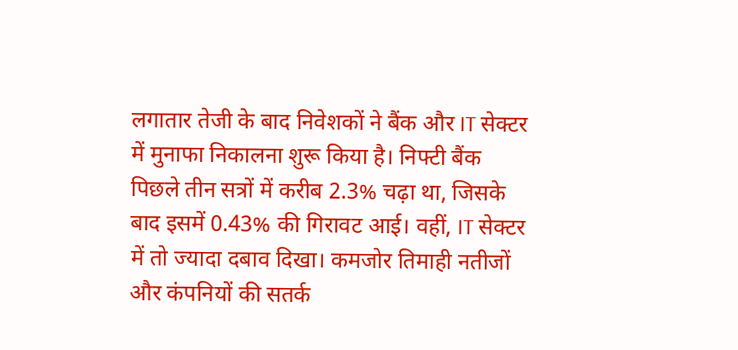लगातार तेजी के बाद निवेशकों ने बैंक और IT सेक्टर में मुनाफा निकालना शुरू किया है। निफ्टी बैंक पिछले तीन सत्रों में करीब 2.3% चढ़ा था, जिसके बाद इसमें 0.43% की गिरावट आई। वहीं, IT सेक्टर में तो ज्यादा दबाव दिखा। कमजोर तिमाही नतीजों और कंपनियों की सतर्क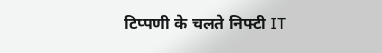टिप्पणी के चलते निफ्टी IT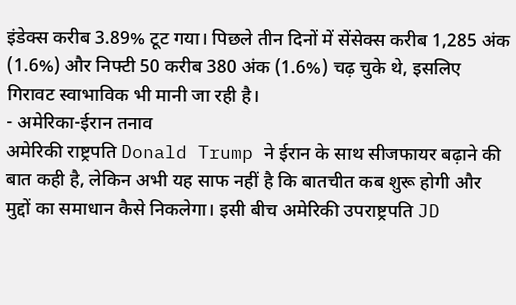इंडेक्स करीब 3.89% टूट गया। पिछले तीन दिनों में सेंसेक्स करीब 1,285 अंक (1.6%) और निफ्टी 50 करीब 380 अंक (1.6%) चढ़ चुके थे, इसलिए गिरावट स्वाभाविक भी मानी जा रही है।
- अमेरिका-ईरान तनाव
अमेरिकी राष्ट्रपति Donald Trump ने ईरान के साथ सीजफायर बढ़ाने की बात कही है, लेकिन अभी यह साफ नहीं है कि बातचीत कब शुरू होगी और मुद्दों का समाधान कैसे निकलेगा। इसी बीच अमेरिकी उपराष्ट्रपति JD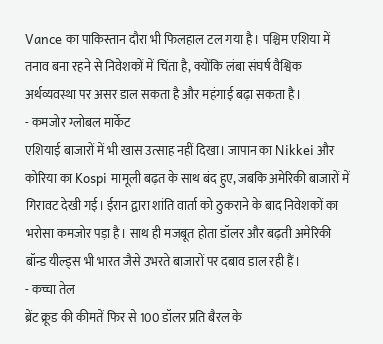Vance का पाकिस्तान दौरा भी फिलहाल टल गया है। पश्चिम एशिया में तनाव बना रहने से निवेशकों में चिंता है, क्योंकि लंबा संघर्ष वैश्विक अर्थव्यवस्था पर असर डाल सकता है और महंगाई बढ़ा सकता है।
- कमजोर ग्लोबल मार्केट
एशियाई बाजारों में भी खास उत्साह नहीं दिखा। जापान का Nikkei और कोरिया का Kospi मामूली बढ़त के साथ बंद हुए, जबकि अमेरिकी बाजारों में गिरावट देखी गई। ईरान द्वारा शांति वार्ता को ठुकराने के बाद निवेशकों का भरोसा कमजोर पड़ा है। साथ ही मजबूत होता डॉलर और बढ़ती अमेरिकी बॉन्ड यील्ड्स भी भारत जैसे उभरते बाजारों पर दबाव डाल रही हैं।
- कच्चा तेल
ब्रेंट क्रूड की कीमतें फिर से 100 डॉलर प्रति बैरल के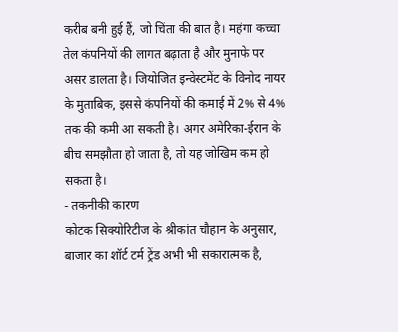करीब बनी हुई हैं, जो चिंता की बात है। महंगा कच्चा तेल कंपनियों की लागत बढ़ाता है और मुनाफे पर असर डालता है। जियोजित इन्वेस्टमेंट के विनोद नायर के मुताबिक, इससे कंपनियों की कमाई में 2% से 4% तक की कमी आ सकती है। अगर अमेरिका-ईरान के बीच समझौता हो जाता है, तो यह जोखिम कम हो सकता है।
- तकनीकी कारण
कोटक सिक्योरिटीज के श्रीकांत चौहान के अनुसार, बाजार का शॉर्ट टर्म ट्रेंड अभी भी सकारात्मक है,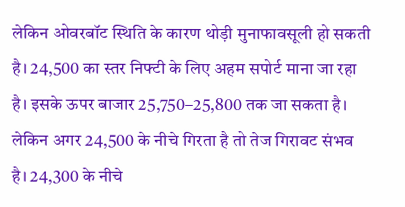लेकिन ओवरबॉट स्थिति के कारण थोड़ी मुनाफावसूली हो सकती है। 24,500 का स्तर निफ्टी के लिए अहम सपोर्ट माना जा रहा है। इसके ऊपर बाजार 25,750–25,800 तक जा सकता है। लेकिन अगर 24,500 के नीचे गिरता है तो तेज गिरावट संभव है। 24,300 के नीचे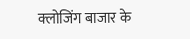क्लोजिंग बाजार के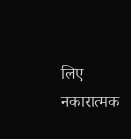लिए नकारात्मक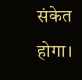संकेत होगा।